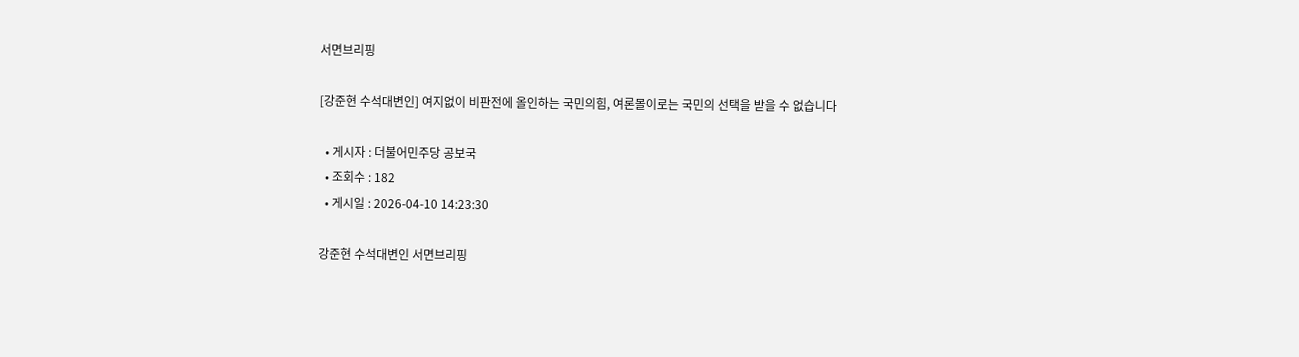서면브리핑

[강준현 수석대변인] 여지없이 비판전에 올인하는 국민의힘, 여론몰이로는 국민의 선택을 받을 수 없습니다

  • 게시자 : 더불어민주당 공보국
  • 조회수 : 182
  • 게시일 : 2026-04-10 14:23:30

강준현 수석대변인 서면브리핑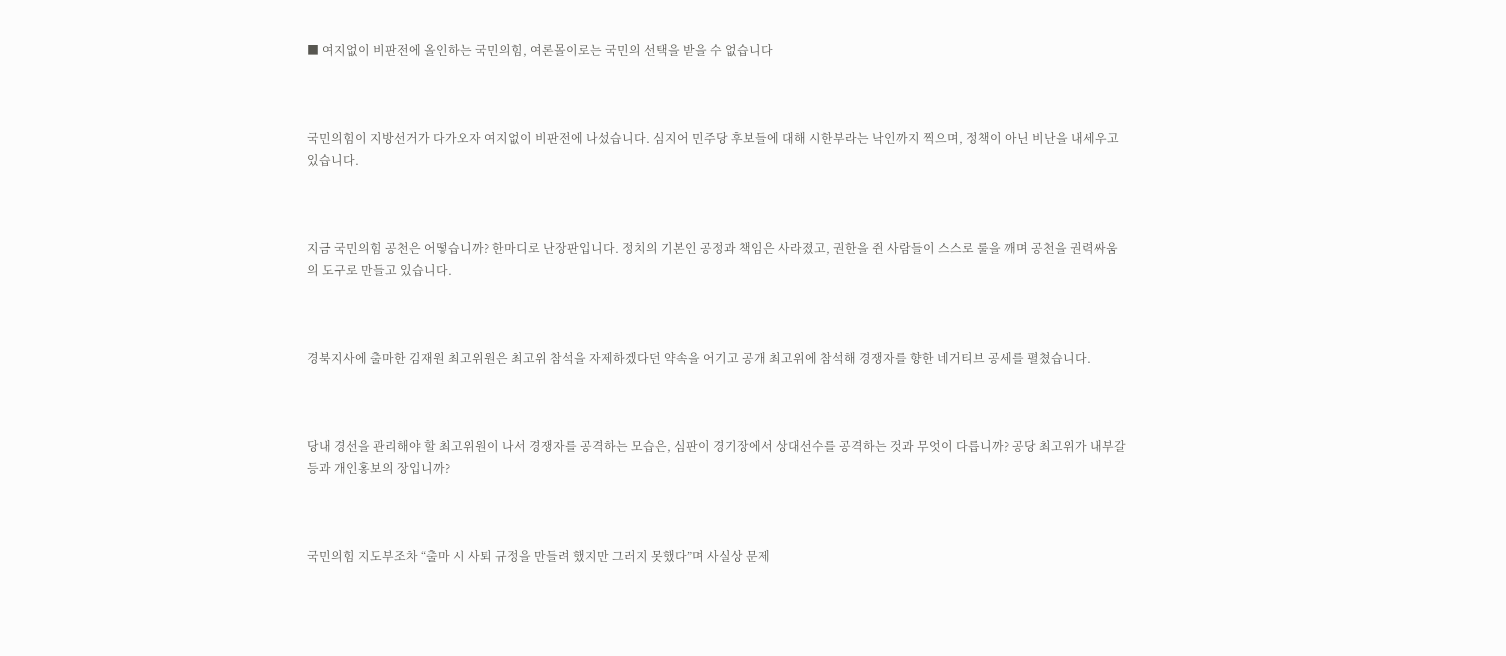■ 여지없이 비판전에 올인하는 국민의힘, 여론몰이로는 국민의 선택을 받을 수 없습니다



국민의힘이 지방선거가 다가오자 여지없이 비판전에 나섰습니다. 심지어 민주당 후보들에 대해 시한부라는 낙인까지 찍으며, 정책이 아닌 비난을 내세우고 있습니다.



지금 국민의힘 공천은 어떻습니까? 한마디로 난장판입니다. 정치의 기본인 공정과 책임은 사라졌고, 권한을 쥔 사람들이 스스로 룰을 깨며 공천을 권력싸움의 도구로 만들고 있습니다.



경북지사에 출마한 김재원 최고위원은 최고위 참석을 자제하겠다던 약속을 어기고 공개 최고위에 참석해 경쟁자를 향한 네거티브 공세를 펼쳤습니다.



당내 경선을 관리해야 할 최고위원이 나서 경쟁자를 공격하는 모습은, 심판이 경기장에서 상대선수를 공격하는 것과 무엇이 다릅니까? 공당 최고위가 내부갈등과 개인홍보의 장입니까?



국민의힘 지도부조차 “출마 시 사퇴 규정을 만들려 했지만 그러지 못했다”며 사실상 문제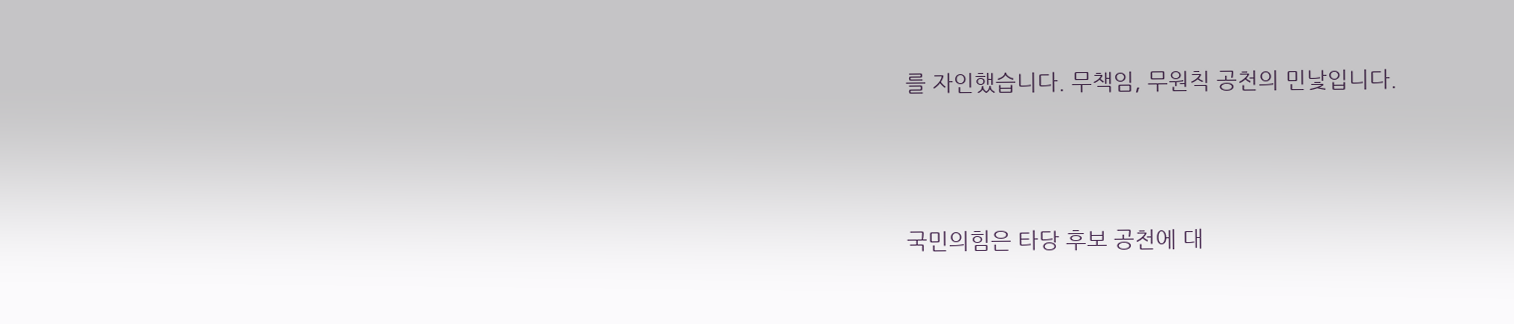를 자인했습니다. 무책임, 무원칙 공천의 민낯입니다.



국민의힘은 타당 후보 공천에 대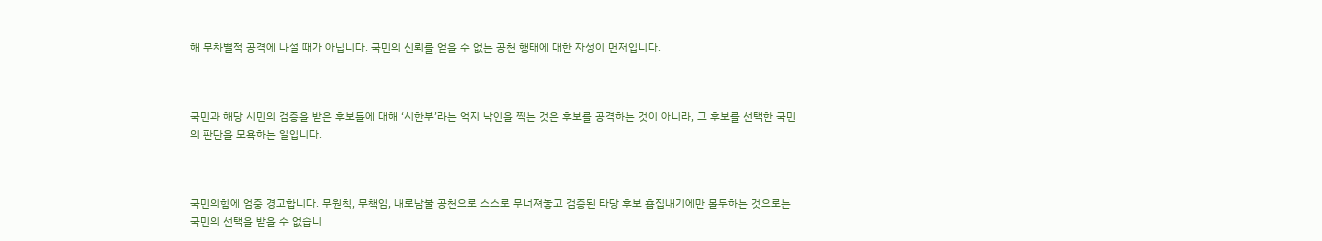해 무차별적 공격에 나설 때가 아닙니다. 국민의 신뢰를 얻을 수 없는 공천 행태에 대한 자성이 먼저입니다.



국민과 해당 시민의 검증을 받은 후보들에 대해 ‘시한부’라는 억지 낙인을 찍는 것은 후보를 공격하는 것이 아니라, 그 후보를 선택한 국민의 판단을 모욕하는 일입니다.



국민의힘에 엄중 경고합니다. 무원칙, 무책임, 내로남불 공천으로 스스로 무너져놓고 검증된 타당 후보 흠집내기에만 몰두하는 것으로는 국민의 선택을 받을 수 없습니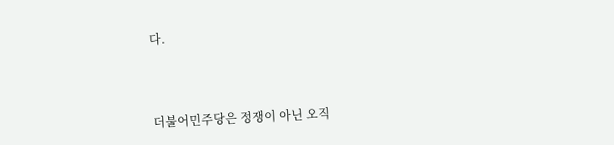다.



더불어민주당은 정쟁이 아닌 오직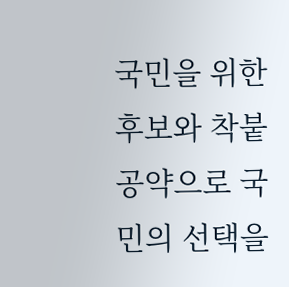국민을 위한 후보와 착붙 공약으로 국민의 선택을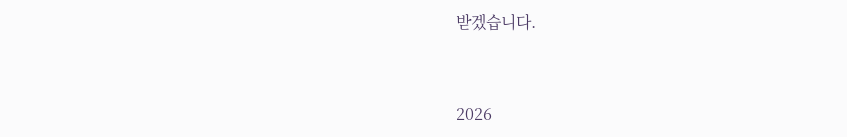받겠습니다.



2026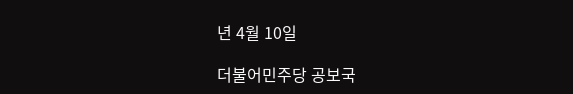년 4월 10일

더불어민주당 공보국